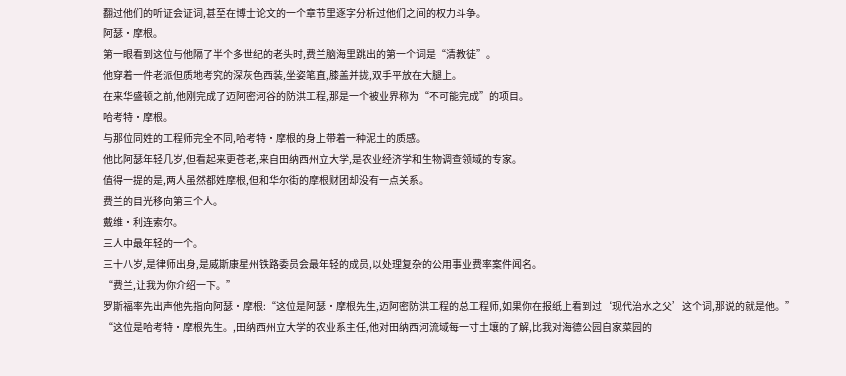翻过他们的听证会证词,甚至在博士论文的一个章节里逐字分析过他们之间的权力斗争。
阿瑟·摩根。
第一眼看到这位与他隔了半个多世纪的老头时,费兰脑海里跳出的第一个词是“清教徒”。
他穿着一件老派但质地考究的深灰色西装,坐姿笔直,膝盖并拢,双手平放在大腿上。
在来华盛顿之前,他刚完成了迈阿密河谷的防洪工程,那是一个被业界称为“不可能完成”的项目。
哈考特·摩根。
与那位同姓的工程师完全不同,哈考特·摩根的身上带着一种泥土的质感。
他比阿瑟年轻几岁,但看起来更苍老,来自田纳西州立大学,是农业经济学和生物调查领域的专家。
值得一提的是,两人虽然都姓摩根,但和华尔街的摩根财团却没有一点关系。
费兰的目光移向第三个人。
戴维·利连索尔。
三人中最年轻的一个。
三十八岁,是律师出身,是威斯康星州铁路委员会最年轻的成员,以处理复杂的公用事业费率案件闻名。
“费兰,让我为你介绍一下。”
罗斯福率先出声他先指向阿瑟·摩根:“这位是阿瑟·摩根先生,迈阿密防洪工程的总工程师,如果你在报纸上看到过‘现代治水之父’这个词,那说的就是他。”
“这位是哈考特·摩根先生。,田纳西州立大学的农业系主任,他对田纳西河流域每一寸土壤的了解,比我对海德公园自家菜园的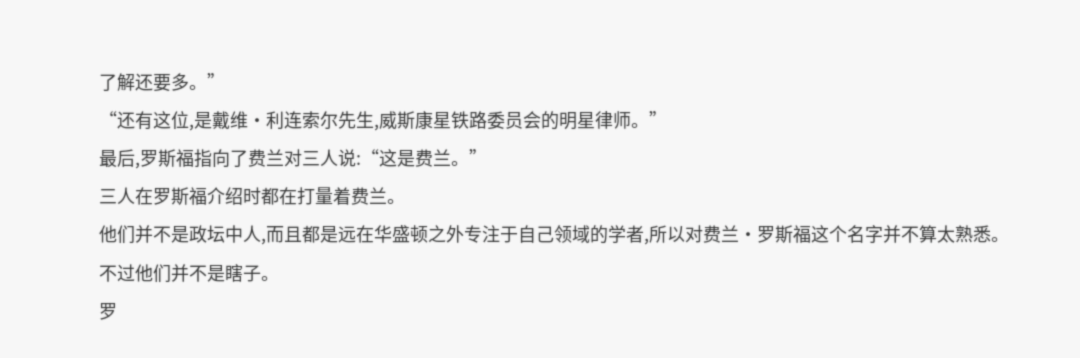了解还要多。”
“还有这位,是戴维·利连索尔先生,威斯康星铁路委员会的明星律师。”
最后,罗斯福指向了费兰对三人说:“这是费兰。”
三人在罗斯福介绍时都在打量着费兰。
他们并不是政坛中人,而且都是远在华盛顿之外专注于自己领域的学者,所以对费兰·罗斯福这个名字并不算太熟悉。
不过他们并不是瞎子。
罗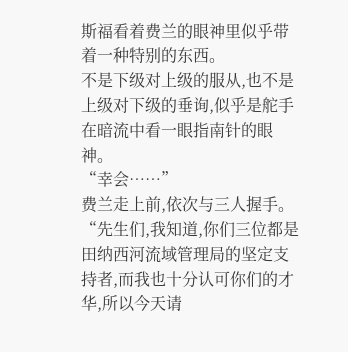斯福看着费兰的眼神里似乎带着一种特别的东西。
不是下级对上级的服从,也不是上级对下级的垂询,似乎是舵手在暗流中看一眼指南针的眼神。
“幸会……”
费兰走上前,依次与三人握手。
“先生们,我知道,你们三位都是田纳西河流域管理局的坚定支持者,而我也十分认可你们的才华,所以今天请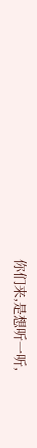你们来,是想听一听,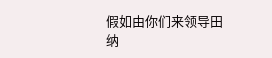假如由你们来领导田纳